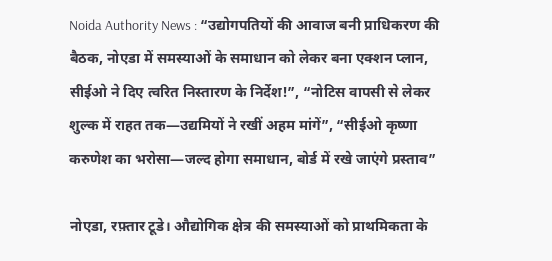Noida Authority News : “उद्योगपतियों की आवाज बनी प्राधिकरण की बैठक, नोएडा में समस्याओं के समाधान को लेकर बना एक्शन प्लान, सीईओ ने दिए त्वरित निस्तारण के निर्देश!”, “नोटिस वापसी से लेकर शुल्क में राहत तक—उद्यमियों ने रखीं अहम मांगें”, “सीईओ कृष्णा करुणेश का भरोसा—जल्द होगा समाधान, बोर्ड में रखे जाएंगे प्रस्ताव”

नोएडा, रफ़्तार टूडे। औद्योगिक क्षेत्र की समस्याओं को प्राथमिकता के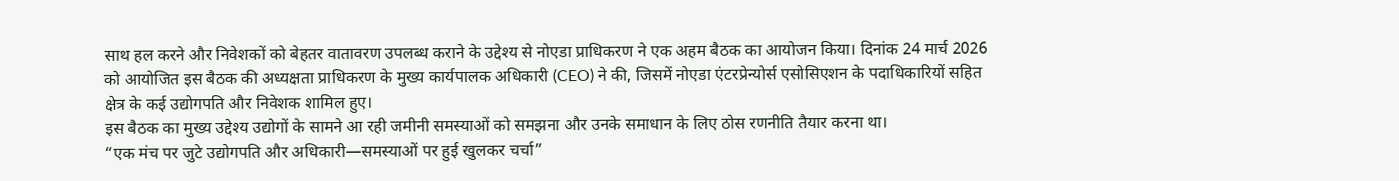साथ हल करने और निवेशकों को बेहतर वातावरण उपलब्ध कराने के उद्देश्य से नोएडा प्राधिकरण ने एक अहम बैठक का आयोजन किया। दिनांक 24 मार्च 2026 को आयोजित इस बैठक की अध्यक्षता प्राधिकरण के मुख्य कार्यपालक अधिकारी (CEO) ने की, जिसमें नोएडा एंटरप्रेन्योर्स एसोसिएशन के पदाधिकारियों सहित क्षेत्र के कई उद्योगपति और निवेशक शामिल हुए।
इस बैठक का मुख्य उद्देश्य उद्योगों के सामने आ रही जमीनी समस्याओं को समझना और उनके समाधान के लिए ठोस रणनीति तैयार करना था।
“एक मंच पर जुटे उद्योगपति और अधिकारी—समस्याओं पर हुई खुलकर चर्चा”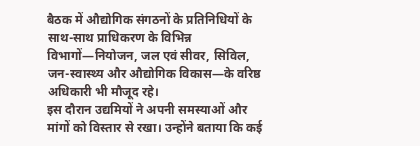बैठक में औद्योगिक संगठनों के प्रतिनिधियों के साथ-साथ प्राधिकरण के विभिन्न विभागों—नियोजन, जल एवं सीवर, सिविल, जन-स्वास्थ्य और औद्योगिक विकास—के वरिष्ठ अधिकारी भी मौजूद रहे।
इस दौरान उद्यमियों ने अपनी समस्याओं और मांगों को विस्तार से रखा। उन्होंने बताया कि कई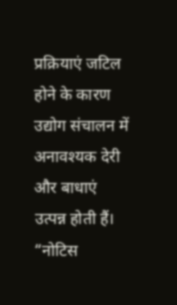प्रक्रियाएं जटिल होने के कारण उद्योग संचालन में अनावश्यक देरी और बाधाएं उत्पन्न होती हैं।
“नोटिस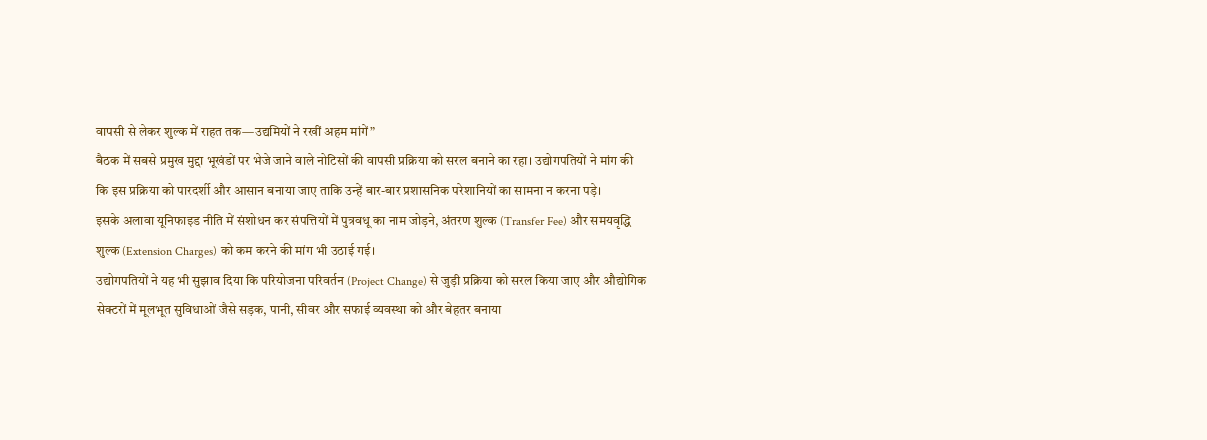वापसी से लेकर शुल्क में राहत तक—उद्यमियों ने रखीं अहम मांगें”
बैठक में सबसे प्रमुख मुद्दा भूखंडों पर भेजे जाने वाले नोटिसों की वापसी प्रक्रिया को सरल बनाने का रहा। उद्योगपतियों ने मांग की कि इस प्रक्रिया को पारदर्शी और आसान बनाया जाए ताकि उन्हें बार-बार प्रशासनिक परेशानियों का सामना न करना पड़े।
इसके अलावा यूनिफाइड नीति में संशोधन कर संपत्तियों में पुत्रवधू का नाम जोड़ने, अंतरण शुल्क (Transfer Fee) और समयवृद्धि शुल्क (Extension Charges) को कम करने की मांग भी उठाई गई।
उद्योगपतियों ने यह भी सुझाव दिया कि परियोजना परिवर्तन (Project Change) से जुड़ी प्रक्रिया को सरल किया जाए और औद्योगिक सेक्टरों में मूलभूत सुविधाओं जैसे सड़क, पानी, सीवर और सफाई व्यवस्था को और बेहतर बनाया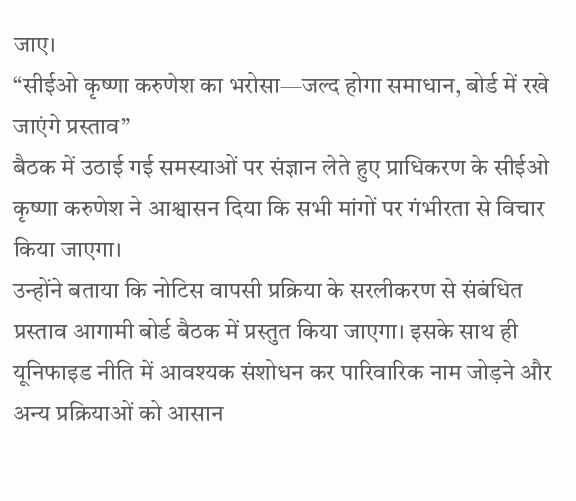जाए।
“सीईओ कृष्णा करुणेश का भरोसा—जल्द होगा समाधान, बोर्ड में रखे जाएंगे प्रस्ताव”
बैठक में उठाई गई समस्याओं पर संज्ञान लेते हुए प्राधिकरण के सीईओ कृष्णा करुणेश ने आश्वासन दिया कि सभी मांगों पर गंभीरता से विचार किया जाएगा।
उन्होंने बताया कि नोटिस वापसी प्रक्रिया के सरलीकरण से संबंधित प्रस्ताव आगामी बोर्ड बैठक में प्रस्तुत किया जाएगा। इसके साथ ही यूनिफाइड नीति में आवश्यक संशोधन कर पारिवारिक नाम जोड़ने और अन्य प्रक्रियाओं को आसान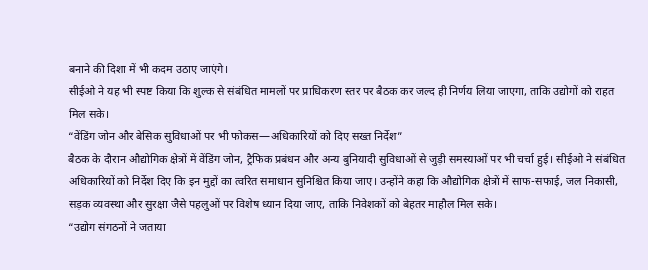बनाने की दिशा में भी कदम उठाए जाएंगे।
सीईओ ने यह भी स्पष्ट किया कि शुल्क से संबंधित मामलों पर प्राधिकरण स्तर पर बैठक कर जल्द ही निर्णय लिया जाएगा, ताकि उद्योगों को राहत मिल सके।
“वेंडिंग जोन और बेसिक सुविधाओं पर भी फोकस—अधिकारियों को दिए सख्त निर्देश”
बैठक के दौरान औद्योगिक क्षेत्रों में वेंडिंग जोन, ट्रैफिक प्रबंधन और अन्य बुनियादी सुविधाओं से जुड़ी समस्याओं पर भी चर्चा हुई। सीईओ ने संबंधित अधिकारियों को निर्देश दिए कि इन मुद्दों का त्वरित समाधान सुनिश्चित किया जाए। उन्होंने कहा कि औद्योगिक क्षेत्रों में साफ-सफाई, जल निकासी, सड़क व्यवस्था और सुरक्षा जैसे पहलुओं पर विशेष ध्यान दिया जाए, ताकि निवेशकों को बेहतर माहौल मिल सके।
“उद्योग संगठनों ने जताया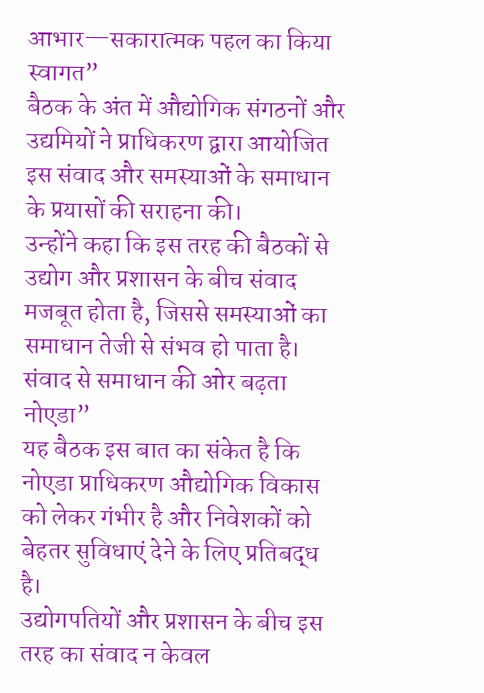आभार—सकारात्मक पहल का किया स्वागत”
बैठक के अंत में औद्योगिक संगठनों और उद्यमियों ने प्राधिकरण द्वारा आयोजित इस संवाद और समस्याओं के समाधान के प्रयासों की सराहना की।
उन्होंने कहा कि इस तरह की बैठकों से उद्योग और प्रशासन के बीच संवाद मजबूत होता है, जिससे समस्याओं का समाधान तेजी से संभव हो पाता है।
संवाद से समाधान की ओर बढ़ता नोएडा”
यह बैठक इस बात का संकेत है कि नोएडा प्राधिकरण औद्योगिक विकास को लेकर गंभीर है और निवेशकों को बेहतर सुविधाएं देने के लिए प्रतिबद्ध है।
उद्योगपतियों और प्रशासन के बीच इस तरह का संवाद न केवल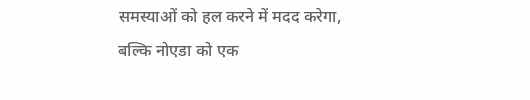समस्याओं को हल करने में मदद करेगा, बल्कि नोएडा को एक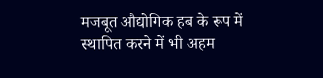मजबूत औद्योगिक हब के रूप में स्थापित करने में भी अहम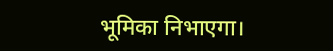भूमिका निभाएगा।